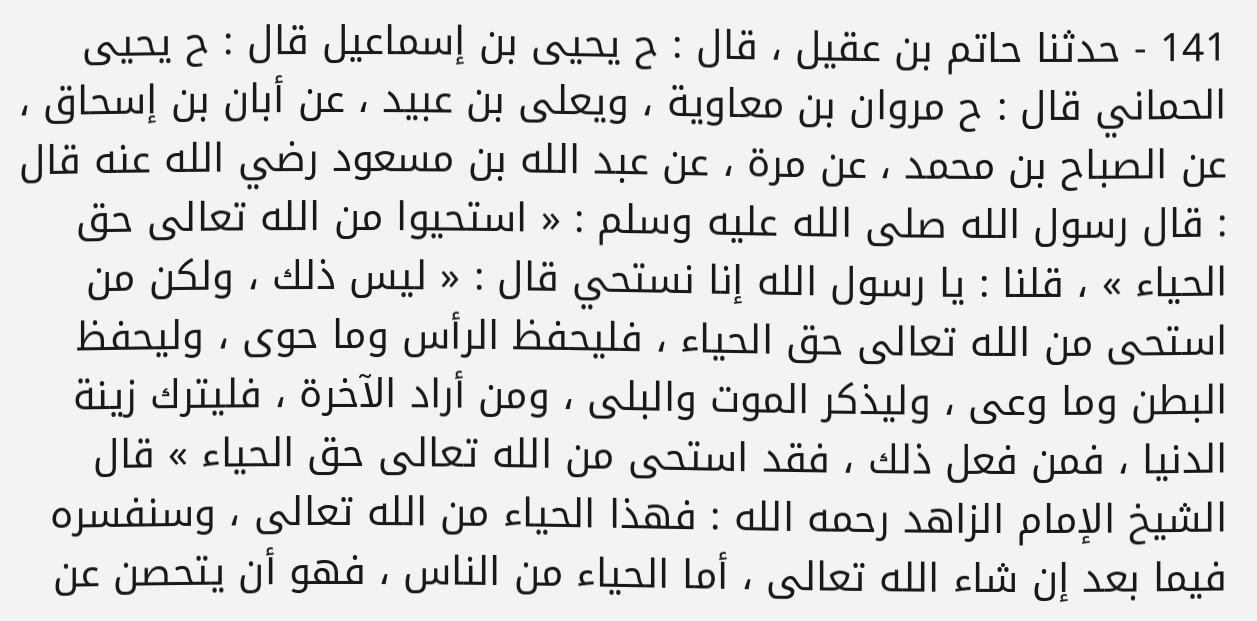141 - حدثنا حاتم بن عقيل ، قال : ح يحيى بن إسماعيل قال : ح يحيى الحماني قال : ح مروان بن معاوية ، ويعلى بن عبيد ، عن أبان بن إسحاق ، عن الصباح بن محمد ، عن مرة ، عن عبد الله بن مسعود رضي الله عنه قال : قال رسول الله صلى الله عليه وسلم : « استحيوا من الله تعالى حق الحياء » ، قلنا : يا رسول الله إنا نستحي قال : « ليس ذلك ، ولكن من استحى من الله تعالى حق الحياء ، فليحفظ الرأس وما حوى ، وليحفظ البطن وما وعى ، وليذكر الموت والبلى ، ومن أراد الآخرة ، فليترك زينة الدنيا ، فمن فعل ذلك ، فقد استحى من الله تعالى حق الحياء » قال الشيخ الإمام الزاهد رحمه الله : فهذا الحياء من الله تعالى ، وسنفسره فيما بعد إن شاء الله تعالى ، أما الحياء من الناس ، فهو أن يتحصن عن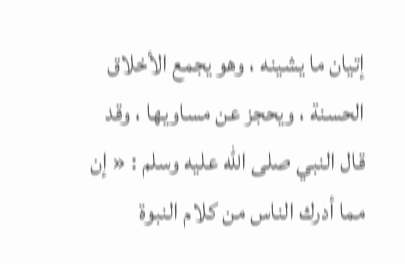إتيان ما يشينه ، وهو يجمع الأخلاق الحسنة ، ويحجز عن مساويها ، وقد قال النبي صلى الله عليه وسلم : « إن مما أدرك الناس من كلام النبوة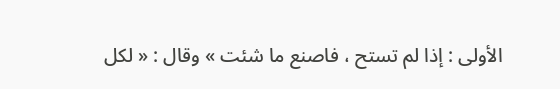الأولى : إذا لم تستح ، فاصنع ما شئت » وقال : « لكل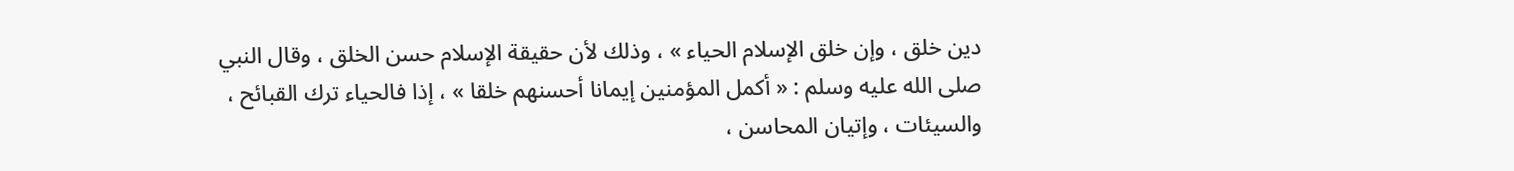دين خلق ، وإن خلق الإسلام الحياء » ، وذلك لأن حقيقة الإسلام حسن الخلق ، وقال النبي صلى الله عليه وسلم : « أكمل المؤمنين إيمانا أحسنهم خلقا » ، إذا فالحياء ترك القبائح ، والسيئات ، وإتيان المحاسن ،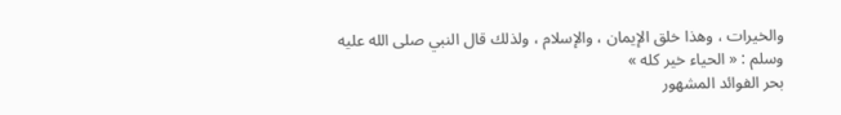والخيرات ، وهذا خلق الإيمان ، والإسلام ، ولذلك قال النبي صلى الله عليه وسلم : « الحياء خير كله »
بحر الفوائد المشهور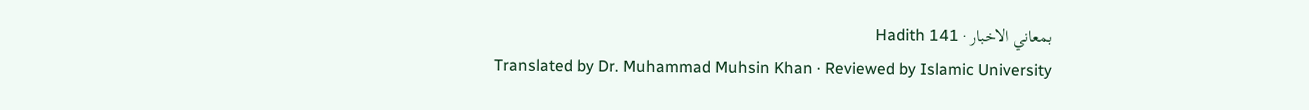بمعاني الاخبار · Hadith 141
Translated by Dr. Muhammad Muhsin Khan · Reviewed by Islamic University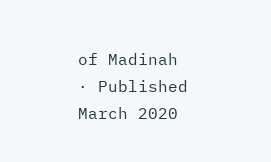of Madinah · Published March 2020